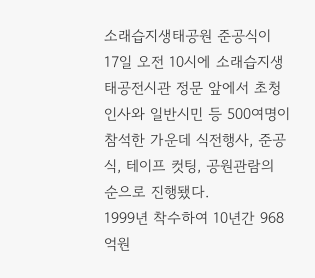소래습지생태공원 준공식이 17일 오전 10시에 소래습지생태공전시관 정문 앞에서 초청인사와 일반시민 등 500여명이 참석한 가운데 식전행사, 준공식, 테이프 컷팅, 공원관람의 순으로 진행됐다.
1999년 착수하여 10년간 968억원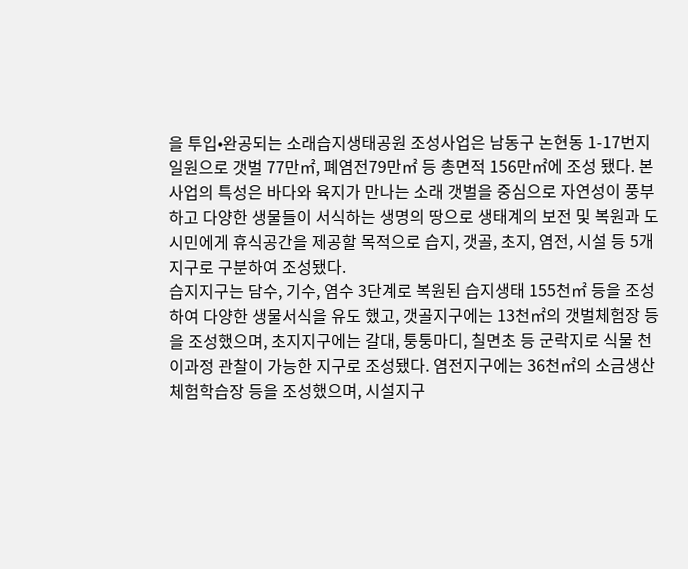을 투입•완공되는 소래습지생태공원 조성사업은 남동구 논현동 1-17번지 일원으로 갯벌 77만㎡, 폐염전79만㎡ 등 총면적 156만㎡에 조성 됐다. 본 사업의 특성은 바다와 육지가 만나는 소래 갯벌을 중심으로 자연성이 풍부하고 다양한 생물들이 서식하는 생명의 땅으로 생태계의 보전 및 복원과 도시민에게 휴식공간을 제공할 목적으로 습지, 갯골, 초지, 염전, 시설 등 5개지구로 구분하여 조성됐다.
습지지구는 담수, 기수, 염수 3단계로 복원된 습지생태 155천㎡ 등을 조성하여 다양한 생물서식을 유도 했고, 갯골지구에는 13천㎡의 갯벌체험장 등을 조성했으며, 초지지구에는 갈대, 퉁퉁마디, 칠면초 등 군락지로 식물 천이과정 관찰이 가능한 지구로 조성됐다. 염전지구에는 36천㎡의 소금생산체험학습장 등을 조성했으며, 시설지구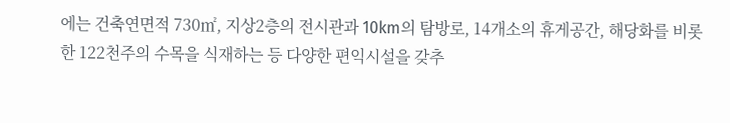에는 건축연면적 730㎡, 지상2층의 전시관과 10km의 탐방로, 14개소의 휴게공간, 해당화를 비롯한 122천주의 수목을 식재하는 등 다양한 편익시설을 갖추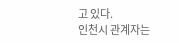고 있다.
인천시 관계자는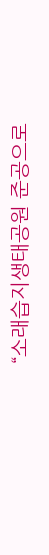“소래습지생태공원 준공으로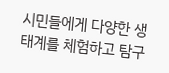시민들에게 다양한 생태계를 체험하고 탐구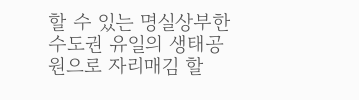할 수 있는 명실상부한 수도권 유일의 생태공원으로 자리매김 할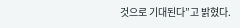것으로 기대된다”고 밝혔다.